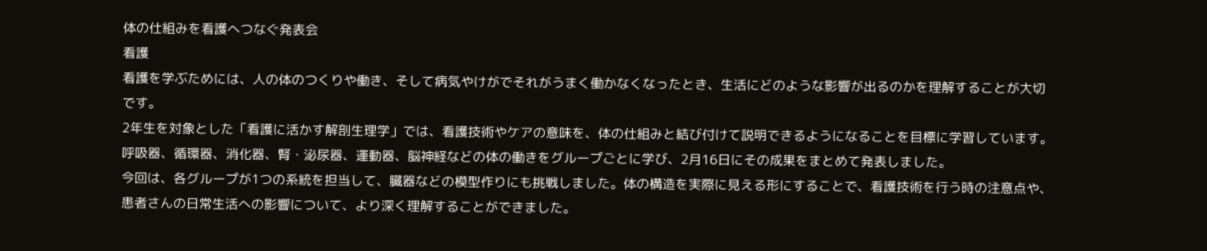体の仕組みを看護へつなぐ発表会
看護
看護を学ぶためには、人の体のつくりや働き、そして病気やけがでそれがうまく働かなくなったとき、生活にどのような影響が出るのかを理解することが大切です。
2年生を対象とした「看護に活かす解剖生理学」では、看護技術やケアの意味を、体の仕組みと結び付けて説明できるようになることを目標に学習しています。呼吸器、循環器、消化器、腎・泌尿器、運動器、脳神経などの体の働きをグループごとに学び、2月16日にその成果をまとめて発表しました。
今回は、各グループが1つの系統を担当して、臓器などの模型作りにも挑戦しました。体の構造を実際に見える形にすることで、看護技術を行う時の注意点や、患者さんの日常生活への影響について、より深く理解することができました。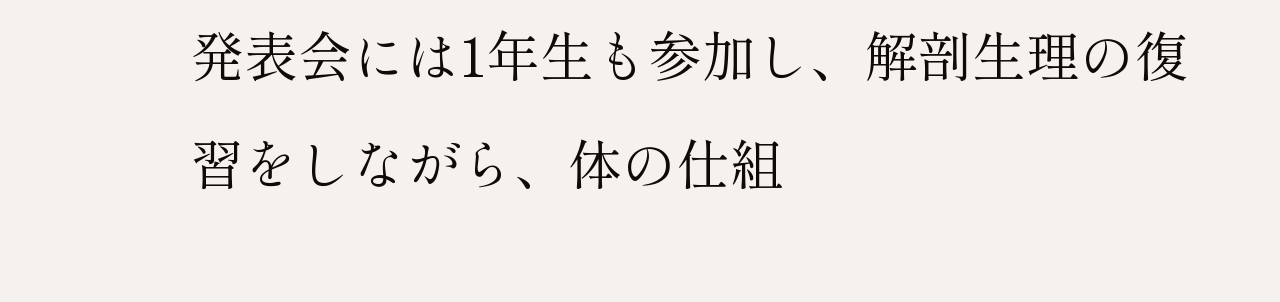発表会には1年生も参加し、解剖生理の復習をしながら、体の仕組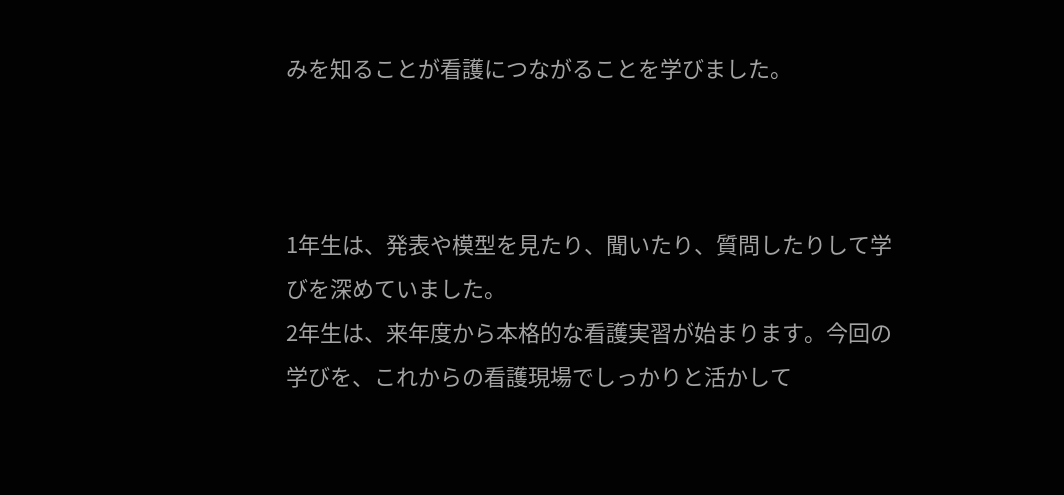みを知ることが看護につながることを学びました。



1年生は、発表や模型を見たり、聞いたり、質問したりして学びを深めていました。
2年生は、来年度から本格的な看護実習が始まります。今回の学びを、これからの看護現場でしっかりと活かして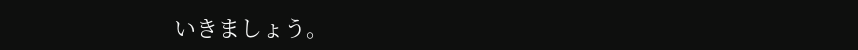いきましょう。